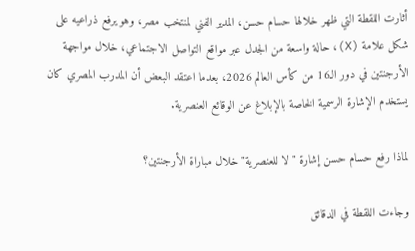أثارت اللقطة التي ظهر خلالها حسام حسن، المدير الفني لمنتخب مصر، وهو يرفع ذراعيه على شكل علامة (X)، حالة واسعة من الجدل عبر مواقع التواصل الاجتماعي، خلال مواجهة الأرجنتين في دور الـ16 من كأس العالم 2026، بعدما اعتقد البعض أن المدرب المصري كان يستخدم الإشارة الرسمية الخاصة بالإبلاغ عن الوقائع العنصرية.

لماذا رفع حسام حسن إشارة "لا للعنصرية" خلال مباراة الأرجنتين؟

وجاءت اللقطة في الدقائق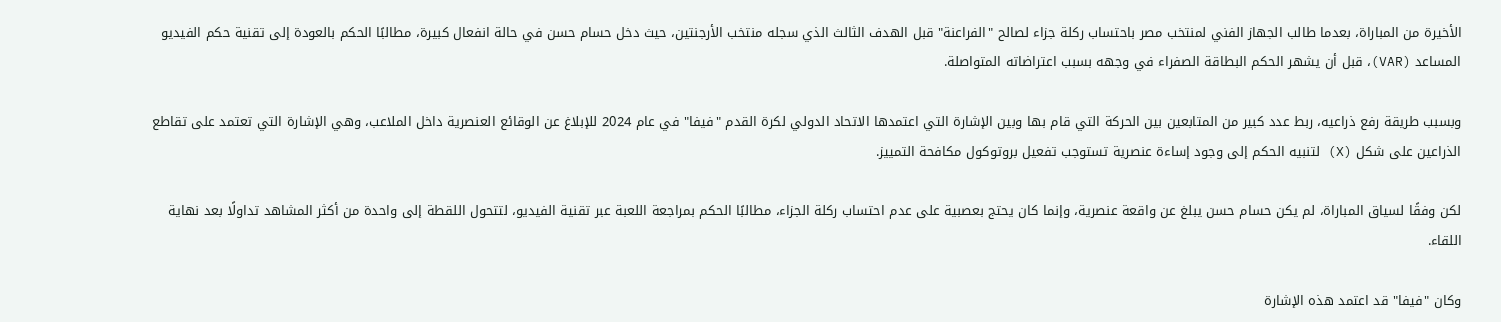الأخيرة من المباراة، بعدما طالب الجهاز الفني لمنتخب مصر باحتساب ركلة جزاء لصالح "الفراعنة" قبل الهدف الثالث الذي سجله منتخب الأرجنتين، حيث دخل حسام حسن في حالة انفعال كبيرة، مطالبًا الحكم بالعودة إلى تقنية حكم الفيديو المساعد (VAR)، قبل أن يشهر الحكم البطاقة الصفراء في وجهه بسبب اعتراضاته المتواصلة.

وبسبب طريقة رفع ذراعيه، ربط عدد كبير من المتابعين بين الحركة التي قام بها وبين الإشارة التي اعتمدها الاتحاد الدولي لكرة القدم "فيفا" في عام 2024 للإبلاغ عن الوقائع العنصرية داخل الملاعب، وهي الإشارة التي تعتمد على تقاطع الذراعين على شكل (X) لتنبيه الحكم إلى وجود إساءة عنصرية تستوجب تفعيل بروتوكول مكافحة التمييز.

لكن وفقًا لسياق المباراة، لم يكن حسام حسن يبلغ عن واقعة عنصرية، وإنما كان يحتج بعصبية على عدم احتساب ركلة الجزاء، مطالبًا الحكم بمراجعة اللعبة عبر تقنية الفيديو، لتتحول اللقطة إلى واحدة من أكثر المشاهد تداولًا بعد نهاية اللقاء.

وكان "فيفا" قد اعتمد هذه الإشارة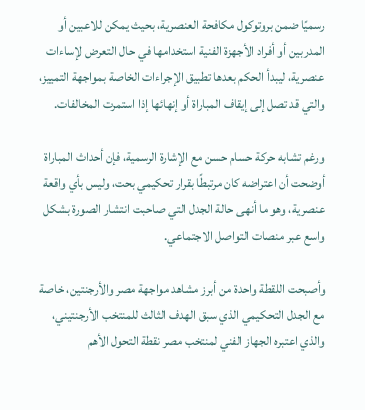رسميًا ضمن بروتوكول مكافحة العنصرية، بحيث يمكن للاعبين أو المدربين أو أفراد الأجهزة الفنية استخدامها في حال التعرض لإساءات عنصرية، ليبدأ الحكم بعدها تطبيق الإجراءات الخاصة بمواجهة التمييز، والتي قد تصل إلى إيقاف المباراة أو إنهائها إذا استمرت المخالفات.

ورغم تشابه حركة حسام حسن مع الإشارة الرسمية، فإن أحداث المباراة أوضحت أن اعتراضه كان مرتبطًا بقرار تحكيمي بحت، وليس بأي واقعة عنصرية، وهو ما أنهى حالة الجدل التي صاحبت انتشار الصورة بشكل واسع عبر منصات التواصل الاجتماعي.

وأصبحت اللقطة واحدة من أبرز مشاهد مواجهة مصر والأرجنتين، خاصة مع الجدل التحكيمي الذي سبق الهدف الثالث للمنتخب الأرجنتيني، والذي اعتبره الجهاز الفني لمنتخب مصر نقطة التحول الأهم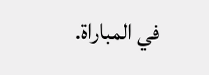في المباراة.